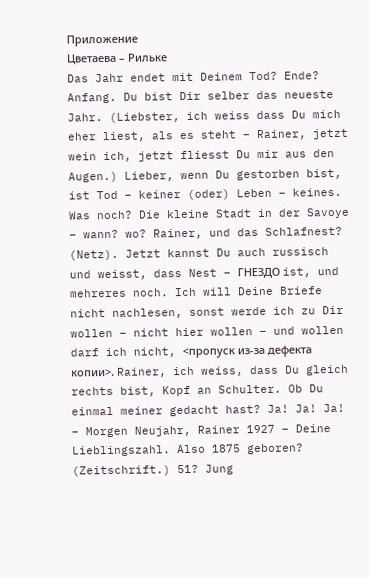Приложение
Цветаева – Рильке
Das Jahr endet mit Deinem Tod? Ende? Anfang. Du bist Dir selber das neueste Jahr. (Liebster, ich weiss dass Du mich eher liest, als es steht – Rainer, jetzt wein ich, jetzt fliesst Du mir aus den Augen.) Lieber, wenn Du gestorben bist, ist Tod – keiner (oder) Leben – keines. Was noch? Die kleine Stadt in der Savoye – wann? wo? Rainer, und das Schlafnest? (Netz). Jetzt kannst Du auch russisch und weisst, dass Nest – ГНЕЗДО ist, und mehreres noch. Ich will Deine Briefe nicht nachlesen, sonst werde ich zu Dir wollen – nicht hier wollen – und wollen darf ich nicht, <пропуск из-за дефекта копии>. Rainer, ich weiss, dass Du gleich rechts bist, Kopf an Schulter. Ob Du einmal meiner gedacht hast? Ja! Ja! Ja! – Morgen Neujahr, Rainer 1927 – Deine Lieblingszahl. Also 1875 geboren? (Zeitschrift.) 51? Jung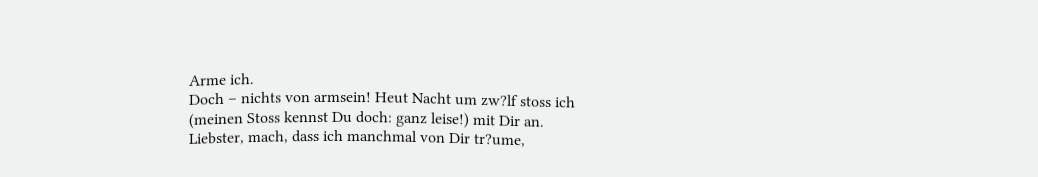Arme ich.
Doch – nichts von armsein! Heut Nacht um zw?lf stoss ich (meinen Stoss kennst Du doch: ganz leise!) mit Dir an.
Liebster, mach, dass ich manchmal von Dir tr?ume,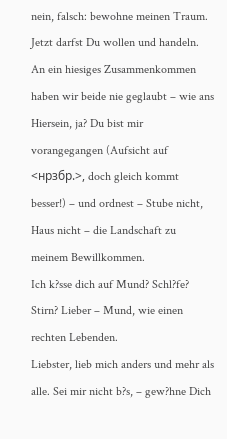nein, falsch: bewohne meinen Traum. Jetzt darfst Du wollen und handeln.
An ein hiesiges Zusammenkommen haben wir beide nie geglaubt – wie ans Hiersein, ja? Du bist mir vorangegangen (Aufsicht auf <нрзбр.>, doch gleich kommt besser!) – und ordnest – Stube nicht, Haus nicht – die Landschaft zu meinem Bewillkommen.
Ich k?sse dich auf Mund? Schl?fe? Stirn? Lieber – Mund, wie einen rechten Lebenden.
Liebster, lieb mich anders und mehr als alle. Sei mir nicht b?s, – gew?hne Dich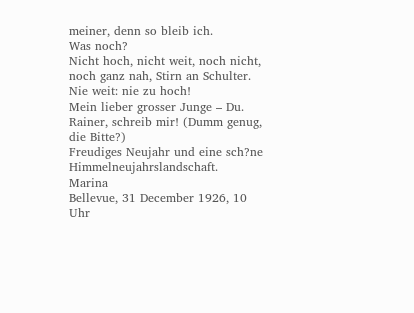meiner, denn so bleib ich.
Was noch?
Nicht hoch, nicht weit, noch nicht, noch ganz nah, Stirn an Schulter. Nie weit: nie zu hoch!
Mein lieber grosser Junge – Du.
Rainer, schreib mir! (Dumm genug, die Bitte?)
Freudiges Neujahr und eine sch?ne Himmelneujahrslandschaft.
Marina
Bellevue, 31 December 1926, 10 Uhr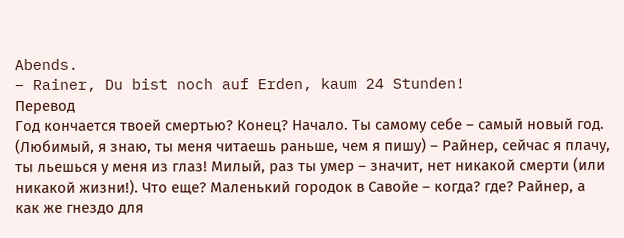Abends.
– Rainer, Du bist noch auf Erden, kaum 24 Stunden!
Перевод
Год кончается твоей смертью? Конец? Начало. Ты самому себе – самый новый год. (Любимый, я знаю, ты меня читаешь раньше, чем я пишу) – Райнер, сейчас я плачу, ты льешься у меня из глаз! Милый, раз ты умер – значит, нет никакой смерти (или никакой жизни!). Что еще? Маленький городок в Савойе – когда? где? Райнер, а как же гнездо для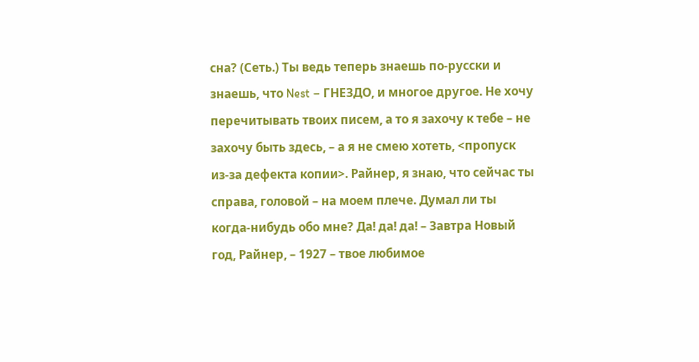сна? (Сеть.) Ты ведь теперь знаешь по-русски и знаешь, что Nest – ГНЕЗДО, и многое другое. Не хочу перечитывать твоих писем, а то я захочу к тебе – не захочу быть здесь, – а я не смею хотеть, <пропуск из-за дефекта копии>. Райнер, я знаю, что сейчас ты справа, головой – на моем плече. Думал ли ты когда-нибудь обо мне? Да! да! да! – Завтра Новый год, Райнер, – 1927 – твое любимое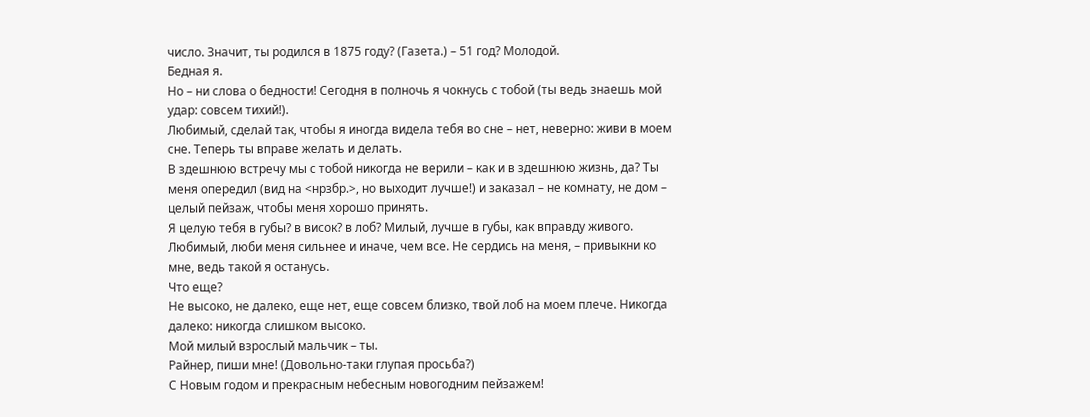число. Значит, ты родился в 1875 году? (Газета.) – 51 год? Молодой.
Бедная я.
Но – ни слова о бедности! Сегодня в полночь я чокнусь с тобой (ты ведь знаешь мой удар: совсем тихий!).
Любимый, сделай так, чтобы я иногда видела тебя во сне – нет, неверно: живи в моем сне. Теперь ты вправе желать и делать.
В здешнюю встречу мы с тобой никогда не верили – как и в здешнюю жизнь, да? Ты меня опередил (вид на <нрзбр.>, но выходит лучше!) и заказал – не комнату, не дом – целый пейзаж, чтобы меня хорошо принять.
Я целую тебя в губы? в висок? в лоб? Милый, лучше в губы, как вправду живого.
Любимый, люби меня сильнее и иначе, чем все. Не сердись на меня, – привыкни ко мне, ведь такой я останусь.
Что еще?
Не высоко, не далеко, еще нет, еще совсем близко, твой лоб на моем плече. Никогда далеко: никогда слишком высоко.
Мой милый взрослый мальчик – ты.
Райнер, пиши мне! (Довольно-таки глупая просьба?)
С Новым годом и прекрасным небесным новогодним пейзажем!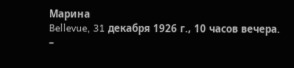Марина
Bellevue, 31 декабря 1926 г., 10 часов вечера.
–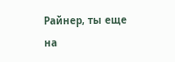Райнер, ты еще на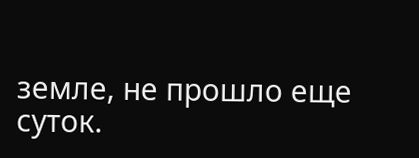земле, не прошло еще суток.